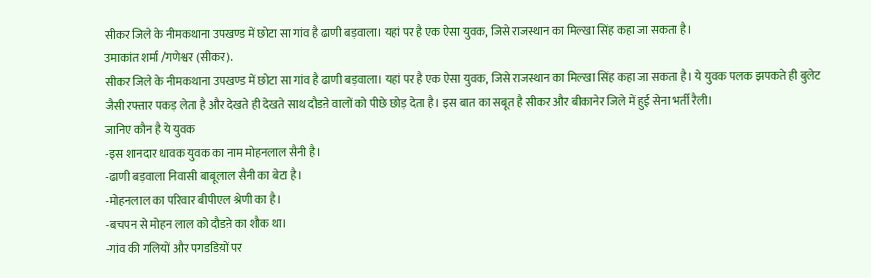सीकर जिले के नीमकथाना उपखण्ड में छोटा सा गांव है ढाणी बड़वाला। यहां पर है एक ऐसा युवक, जिसे राजस्थान का मिल्खा सिंह कहा जा सकता है।
उमाकांत शर्मा /गणेश्वर (सीकर).
सीकर जिले के नीमकथाना उपखण्ड में छोटा सा गांव है ढाणी बड़वाला। यहां पर है एक ऐसा युवक, जिसे राजस्थान का मिल्खा सिंह कहा जा सकता है। ये युवक पलक झपकते ही बुलेट जैसी रफ्तार पकड़ लेता है और देखते ही देखते साथ दौडऩे वालों को पीछे छोड़ देता है। इस बात का सबूत है सीकर और बीकानेर जिले में हुई सेना भर्ती रैली।
जानिए कौन है ये युवक
-इस शानदार धावक युवक का नाम मोहनलाल सैनी है।
-ढाणी बड़वाला निवासी बाबूलाल सैनी का बेटा है।
-मोहनलाल का परिवार बीपीएल श्रेणी का है।
-बचपन से मोहन लाल को दौडऩे का शौक था।
-गांव की गलियों और पगडडिय़ों पर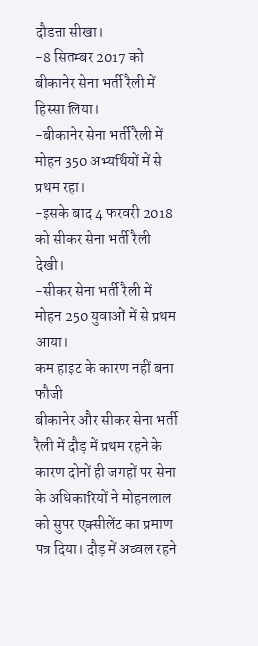दौडऩा सीखा।
-8 सितम्बर 2017 को बीकानेर सेना भर्ती रैली में हिस्सा लिया।
-बीकानेर सेना भर्ती रैली में मोहन 350 अभ्यर्थियों में से प्रथम रहा।
-इसके बाद 4 फरवरी 2018 को सीकर सेना भर्ती रैली देखी।
-सीकर सेना भर्ती रैली में मोहन 250 युवाओं में से प्रथम आया।
कम हाइट के कारण नहीं बना फौजी
बीकानेर और सीकर सेना भर्ती रैली में दौड़ में प्रथम रहने के कारण दोनों ही जगहों पर सेना के अधिकारियों ने मोहनलाल को सुपर एक्सीलेंट का प्रमाण पत्र दिया। दौड़ में अव्वल रहने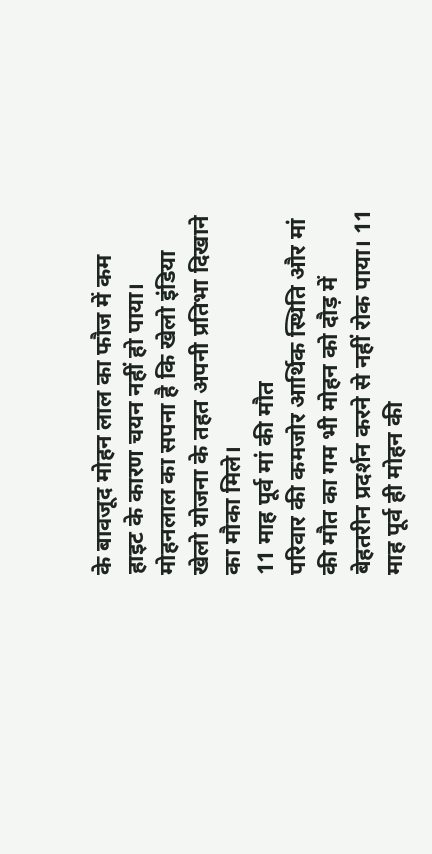के बावजूद मोहन लाल का फौज में कम हाइट के कारण चयन नहीं हो पाया। मोहनलाल का सपना है कि खेलो इंडिया खेलो योजना के तहत अपनी प्रतिभा दिखाने का मौका मिले।
11 माह पूर्व मां की मौत
परिवार की कमजोर आर्थिक स्थिति और मां की मौत का गम भी मोहन को दौड़ में बेहतरीन प्रदर्शन करने से नहीं रोक पाया। 11 माह पूर्व ही मोहन की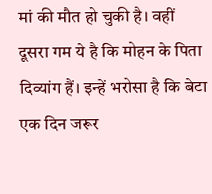मां की मौत हो चुकी है। वहीं दूसरा गम ये है कि मोहन के पिता दिव्यांग हैं। इन्हें भरोसा है कि बेटा एक दिन जरूर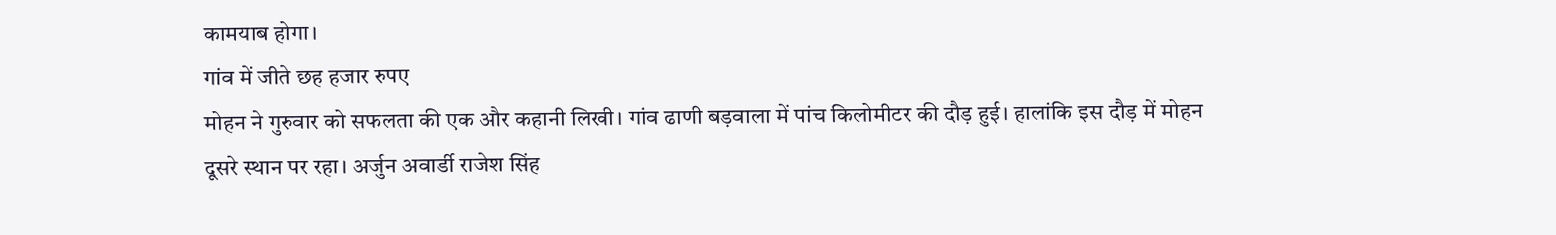कामयाब होगा।
गांव में जीते छह हजार रुपए
मोहन ने गुरुवार को सफलता की एक और कहानी लिखी। गांव ढाणी बड़वाला में पांच किलोमीटर की दौड़ हुई। हालांकि इस दौड़ में मोहन दूसरे स्थान पर रहा। अर्जुन अवार्डी राजेश सिंह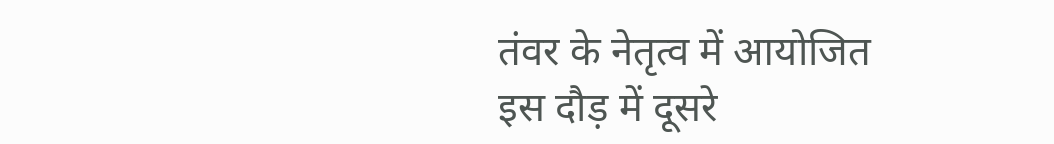तंवर के नेतृत्व में आयोजित इस दौड़ में दूसरे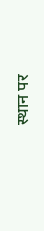स्थान पर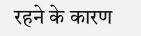रहने के कारण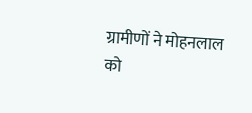ग्रामीणों ने मोहनलाल को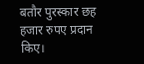बतौर पुरस्कार छह हजार रुपए प्रदान किए।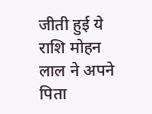जीती हुई ये राशि मोहन लाल ने अपने पिता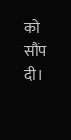को सौंप दी।